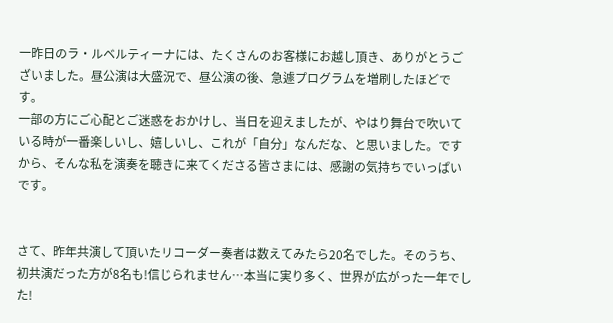一昨日のラ・ルベルティーナには、たくさんのお客様にお越し頂き、ありがとうございました。昼公演は大盛況で、昼公演の後、急遽プログラムを増刷したほどです。
一部の方にご心配とご迷惑をおかけし、当日を迎えましたが、やはり舞台で吹いている時が一番楽しいし、嬉しいし、これが「自分」なんだな、と思いました。ですから、そんな私を演奏を聴きに来てくださる皆さまには、感謝の気持ちでいっぱいです。


さて、昨年共演して頂いたリコーダー奏者は数えてみたら20名でした。そのうち、初共演だった方が8名も!信じられません…本当に実り多く、世界が広がった一年でした!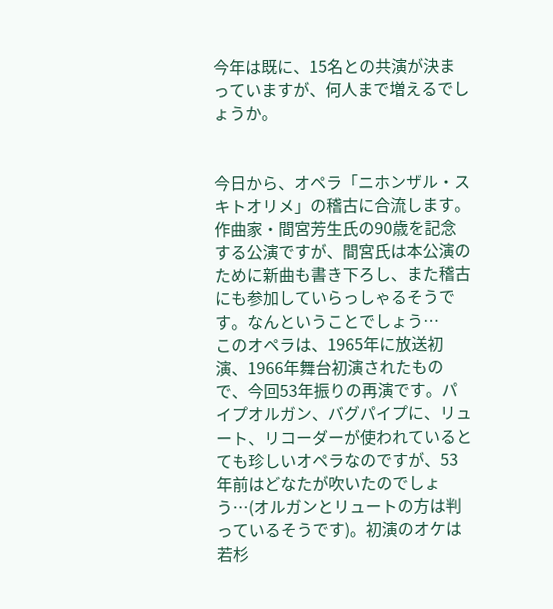今年は既に、15名との共演が決まっていますが、何人まで増えるでしょうか。


今日から、オペラ「ニホンザル・スキトオリメ」の稽古に合流します。作曲家・間宮芳生氏の90歳を記念する公演ですが、間宮氏は本公演のために新曲も書き下ろし、また稽古にも参加していらっしゃるそうです。なんということでしょう…
このオペラは、1965年に放送初演、1966年舞台初演されたもので、今回53年振りの再演です。パイプオルガン、バグパイプに、リュート、リコーダーが使われているとても珍しいオペラなのですが、53年前はどなたが吹いたのでしょう…(オルガンとリュートの方は判っているそうです)。初演のオケは若杉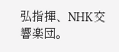弘指揮、NHK交響楽団。